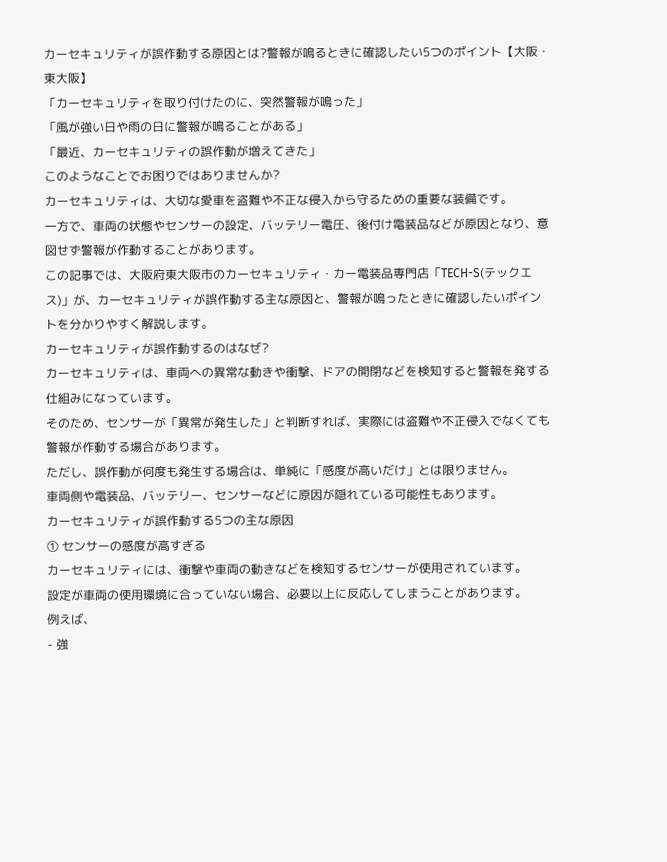カーセキュリティが誤作動する原因とは?警報が鳴るときに確認したい5つのポイント【大阪・東大阪】
「カーセキュリティを取り付けたのに、突然警報が鳴った」
「風が強い日や雨の日に警報が鳴ることがある」
「最近、カーセキュリティの誤作動が増えてきた」
このようなことでお困りではありませんか?
カーセキュリティは、大切な愛車を盗難や不正な侵入から守るための重要な装備です。
一方で、車両の状態やセンサーの設定、バッテリー電圧、後付け電装品などが原因となり、意図せず警報が作動することがあります。
この記事では、大阪府東大阪市のカーセキュリティ・カー電装品専門店「TECH-S(テックエス)」が、カーセキュリティが誤作動する主な原因と、警報が鳴ったときに確認したいポイントを分かりやすく解説します。
カーセキュリティが誤作動するのはなぜ?
カーセキュリティは、車両への異常な動きや衝撃、ドアの開閉などを検知すると警報を発する仕組みになっています。
そのため、センサーが「異常が発生した」と判断すれば、実際には盗難や不正侵入でなくても警報が作動する場合があります。
ただし、誤作動が何度も発生する場合は、単純に「感度が高いだけ」とは限りません。
車両側や電装品、バッテリー、センサーなどに原因が隠れている可能性もあります。
カーセキュリティが誤作動する5つの主な原因
① センサーの感度が高すぎる
カーセキュリティには、衝撃や車両の動きなどを検知するセンサーが使用されています。
設定が車両の使用環境に合っていない場合、必要以上に反応してしまうことがあります。
例えば、
- 強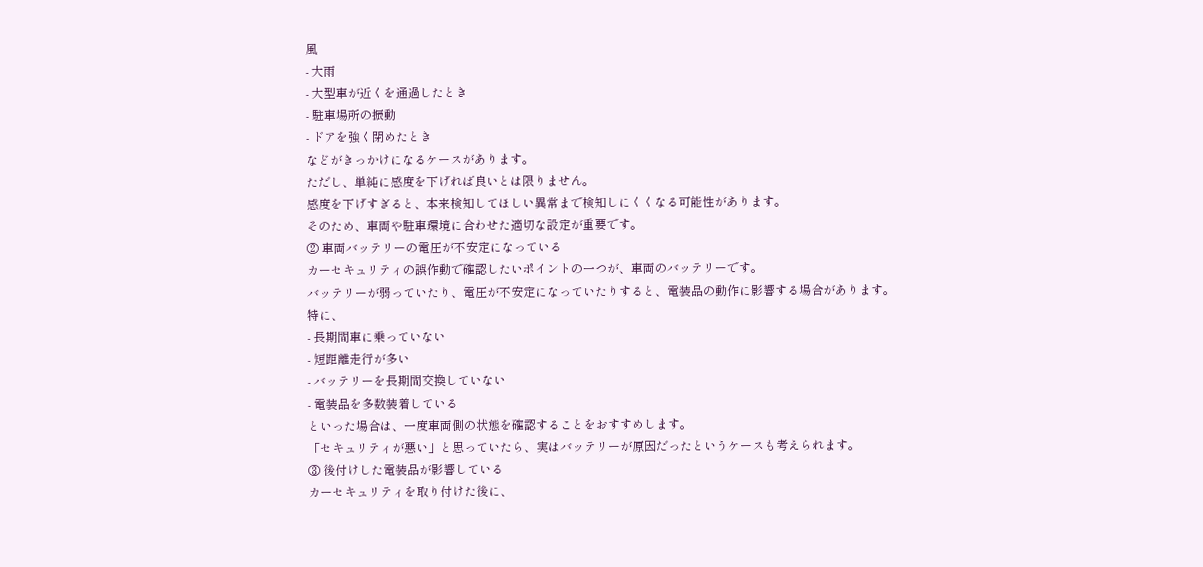風
- 大雨
- 大型車が近くを通過したとき
- 駐車場所の振動
- ドアを強く閉めたとき
などがきっかけになるケースがあります。
ただし、単純に感度を下げれば良いとは限りません。
感度を下げすぎると、本来検知してほしい異常まで検知しにくくなる可能性があります。
そのため、車両や駐車環境に合わせた適切な設定が重要です。
② 車両バッテリーの電圧が不安定になっている
カーセキュリティの誤作動で確認したいポイントの一つが、車両のバッテリーです。
バッテリーが弱っていたり、電圧が不安定になっていたりすると、電装品の動作に影響する場合があります。
特に、
- 長期間車に乗っていない
- 短距離走行が多い
- バッテリーを長期間交換していない
- 電装品を多数装着している
といった場合は、一度車両側の状態を確認することをおすすめします。
「セキュリティが悪い」と思っていたら、実はバッテリーが原因だったというケースも考えられます。
③ 後付けした電装品が影響している
カーセキュリティを取り付けた後に、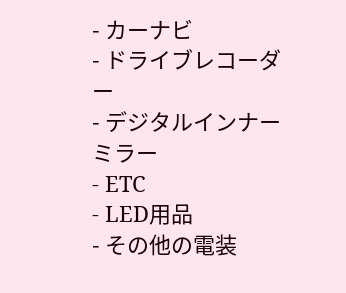- カーナビ
- ドライブレコーダー
- デジタルインナーミラー
- ETC
- LED用品
- その他の電装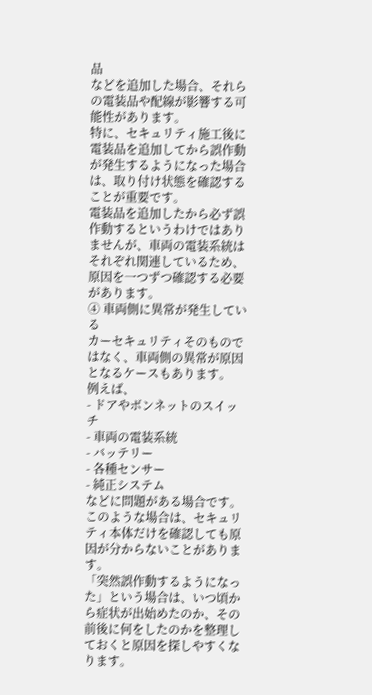品
などを追加した場合、それらの電装品や配線が影響する可能性があります。
特に、セキュリティ施工後に電装品を追加してから誤作動が発生するようになった場合は、取り付け状態を確認することが重要です。
電装品を追加したから必ず誤作動するというわけではありませんが、車両の電装系統はそれぞれ関連しているため、原因を一つずつ確認する必要があります。
④ 車両側に異常が発生している
カーセキュリティそのものではなく、車両側の異常が原因となるケースもあります。
例えば、
- ドアやボンネットのスイッチ
- 車両の電装系統
- バッテリー
- 各種センサー
- 純正システム
などに問題がある場合です。
このような場合は、セキュリティ本体だけを確認しても原因が分からないことがあります。
「突然誤作動するようになった」という場合は、いつ頃から症状が出始めたのか、その前後に何をしたのかを整理しておくと原因を探しやすくなります。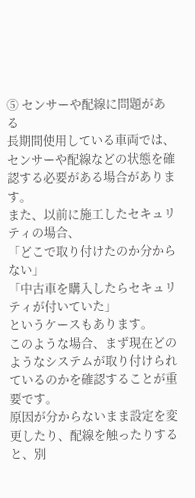⑤ センサーや配線に問題がある
長期間使用している車両では、センサーや配線などの状態を確認する必要がある場合があります。
また、以前に施工したセキュリティの場合、
「どこで取り付けたのか分からない」
「中古車を購入したらセキュリティが付いていた」
というケースもあります。
このような場合、まず現在どのようなシステムが取り付けられているのかを確認することが重要です。
原因が分からないまま設定を変更したり、配線を触ったりすると、別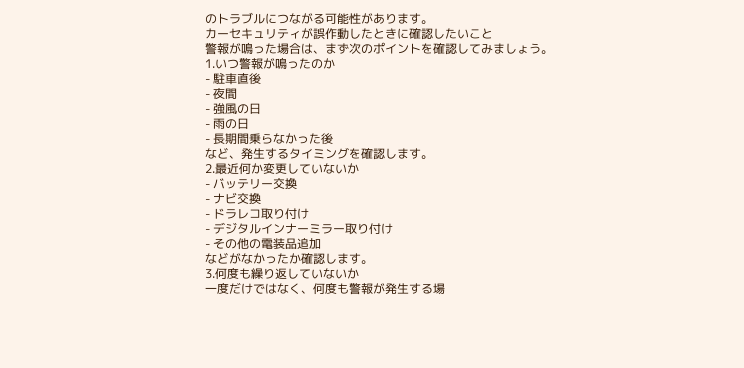のトラブルにつながる可能性があります。
カーセキュリティが誤作動したときに確認したいこと
警報が鳴った場合は、まず次のポイントを確認してみましょう。
1.いつ警報が鳴ったのか
- 駐車直後
- 夜間
- 強風の日
- 雨の日
- 長期間乗らなかった後
など、発生するタイミングを確認します。
2.最近何か変更していないか
- バッテリー交換
- ナビ交換
- ドラレコ取り付け
- デジタルインナーミラー取り付け
- その他の電装品追加
などがなかったか確認します。
3.何度も繰り返していないか
一度だけではなく、何度も警報が発生する場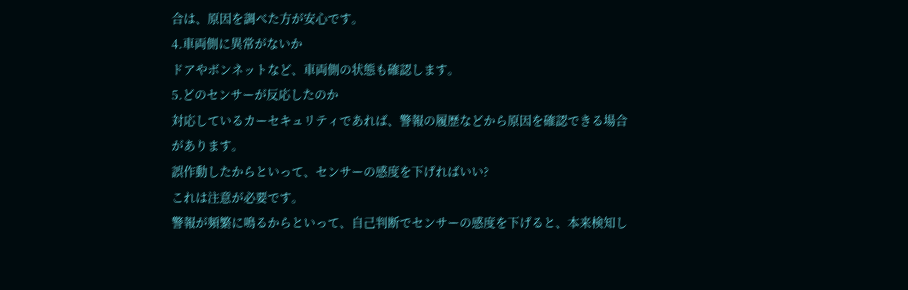合は、原因を調べた方が安心です。
4.車両側に異常がないか
ドアやボンネットなど、車両側の状態も確認します。
5.どのセンサーが反応したのか
対応しているカーセキュリティであれば、警報の履歴などから原因を確認できる場合があります。
誤作動したからといって、センサーの感度を下げればいい?
これは注意が必要です。
警報が頻繁に鳴るからといって、自己判断でセンサーの感度を下げると、本来検知し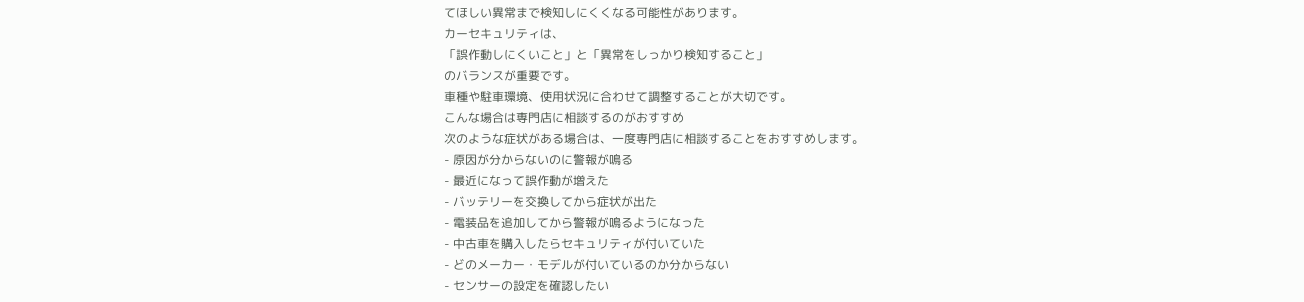てほしい異常まで検知しにくくなる可能性があります。
カーセキュリティは、
「誤作動しにくいこと」と「異常をしっかり検知すること」
のバランスが重要です。
車種や駐車環境、使用状況に合わせて調整することが大切です。
こんな場合は専門店に相談するのがおすすめ
次のような症状がある場合は、一度専門店に相談することをおすすめします。
- 原因が分からないのに警報が鳴る
- 最近になって誤作動が増えた
- バッテリーを交換してから症状が出た
- 電装品を追加してから警報が鳴るようになった
- 中古車を購入したらセキュリティが付いていた
- どのメーカー・モデルが付いているのか分からない
- センサーの設定を確認したい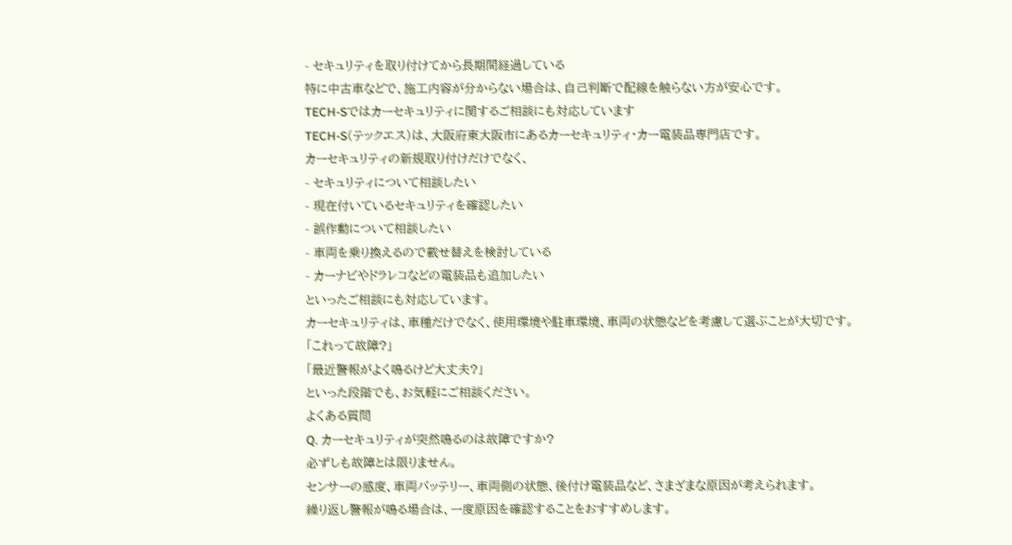- セキュリティを取り付けてから長期間経過している
特に中古車などで、施工内容が分からない場合は、自己判断で配線を触らない方が安心です。
TECH-Sではカーセキュリティに関するご相談にも対応しています
TECH-S(テックエス)は、大阪府東大阪市にあるカーセキュリティ・カー電装品専門店です。
カーセキュリティの新規取り付けだけでなく、
- セキュリティについて相談したい
- 現在付いているセキュリティを確認したい
- 誤作動について相談したい
- 車両を乗り換えるので載せ替えを検討している
- カーナビやドラレコなどの電装品も追加したい
といったご相談にも対応しています。
カーセキュリティは、車種だけでなく、使用環境や駐車環境、車両の状態などを考慮して選ぶことが大切です。
「これって故障?」
「最近警報がよく鳴るけど大丈夫?」
といった段階でも、お気軽にご相談ください。
よくある質問
Q. カーセキュリティが突然鳴るのは故障ですか?
必ずしも故障とは限りません。
センサーの感度、車両バッテリー、車両側の状態、後付け電装品など、さまざまな原因が考えられます。
繰り返し警報が鳴る場合は、一度原因を確認することをおすすめします。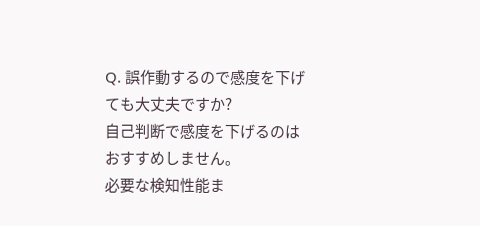Q. 誤作動するので感度を下げても大丈夫ですか?
自己判断で感度を下げるのはおすすめしません。
必要な検知性能ま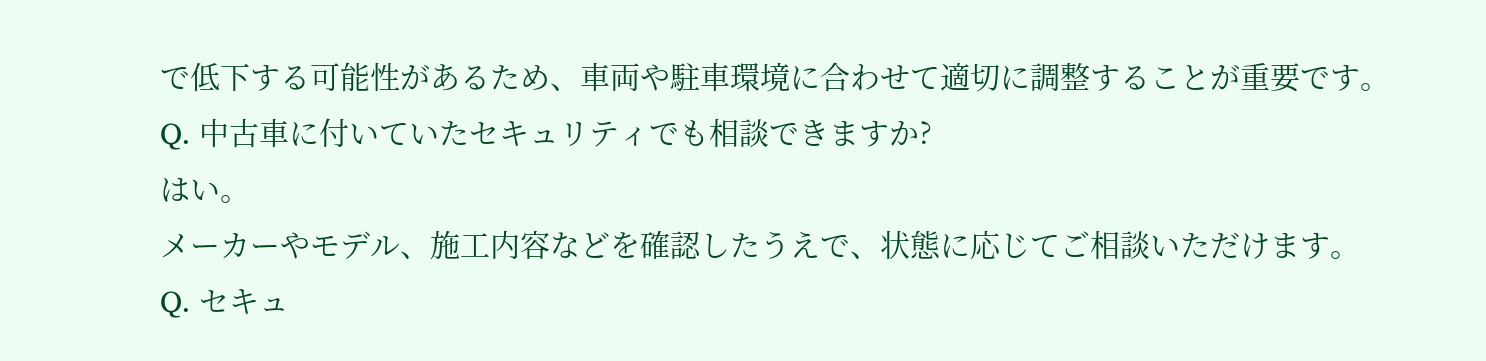で低下する可能性があるため、車両や駐車環境に合わせて適切に調整することが重要です。
Q. 中古車に付いていたセキュリティでも相談できますか?
はい。
メーカーやモデル、施工内容などを確認したうえで、状態に応じてご相談いただけます。
Q. セキュ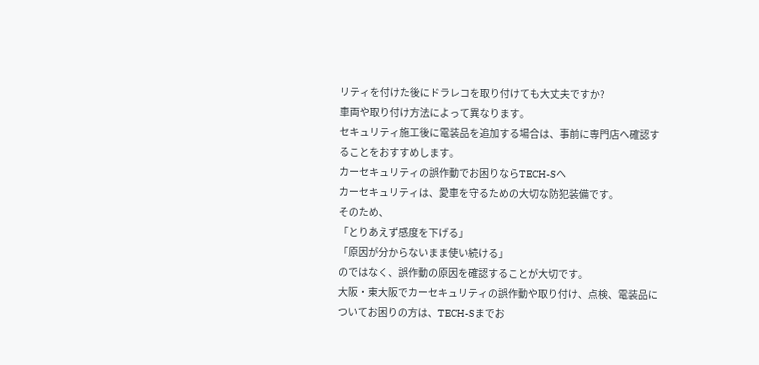リティを付けた後にドラレコを取り付けても大丈夫ですか?
車両や取り付け方法によって異なります。
セキュリティ施工後に電装品を追加する場合は、事前に専門店へ確認することをおすすめします。
カーセキュリティの誤作動でお困りならTECH-Sへ
カーセキュリティは、愛車を守るための大切な防犯装備です。
そのため、
「とりあえず感度を下げる」
「原因が分からないまま使い続ける」
のではなく、誤作動の原因を確認することが大切です。
大阪・東大阪でカーセキュリティの誤作動や取り付け、点検、電装品についてお困りの方は、TECH-Sまでお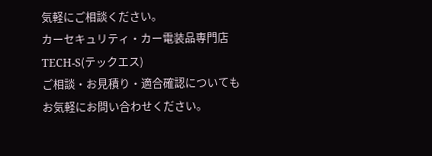気軽にご相談ください。
カーセキュリティ・カー電装品専門店 TECH-S(テックエス)
ご相談・お見積り・適合確認についてもお気軽にお問い合わせください。